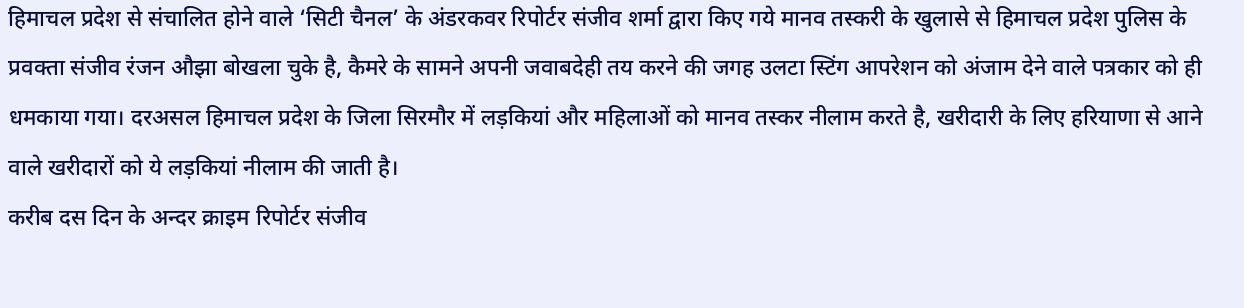हिमाचल प्रदेश से संचालित होने वाले ‘सिटी चैनल’ के अंडरकवर रिपोर्टर संजीव शर्मा द्वारा किए गये मानव तस्करी के खुलासे से हिमाचल प्रदेश पुलिस के प्रवक्ता संजीव रंजन औझा बोखला चुके है, कैमरे के सामने अपनी जवाबदेही तय करने की जगह उलटा स्टिंग आपरेशन को अंजाम देने वाले पत्रकार को ही धमकाया गया। दरअसल हिमाचल प्रदेश के जिला सिरमौर में लड़कियां और महिलाओं को मानव तस्कर नीलाम करते है, खरीदारी के लिए हरियाणा से आने वाले खरीदारों को ये लड़कियां नीलाम की जाती है।
करीब दस दिन के अन्दर क्राइम रिपोर्टर संजीव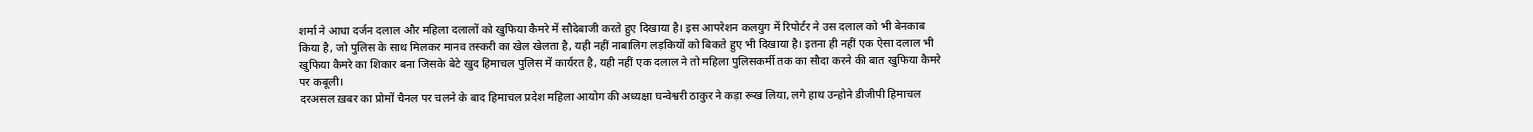शर्मा ने आधा दर्जन दलाल और महिला दलालों को खुफिया कैमरे में सौदेबाजी करते हुए दिखाया है। इस आपरेशन कलयुग में रिपोर्टर ने उस दलाल को भी बेनकाब किया है, जो पुलिस के साथ मिलकर मानव तस्करी का खेल खेलता है, यही नहीं नाबालिग लड़कियों को बिकते हुए भी दिखाया है। इतना ही नहीं एक ऐसा दलाल भी खुफिया कैमरे का शिकार बना जिसके बेटे खुद हिमाचल पुलिस में कार्यरत है, यही नहीं एक दलाल ने तो महिला पुलिसकर्मी तक का सौदा करने की बात खुफिया कैमरे पर कबूली।
दरअसल ख़बर का प्रोमों चैनल पर चलने के बाद हिमाचल प्रदेश महिला आयोग की अध्यक्षा घन्वेश्वरी ठाकुर ने कड़ा रूख लिया, लगे हाथ उन्होने डीजीपी हिमाचल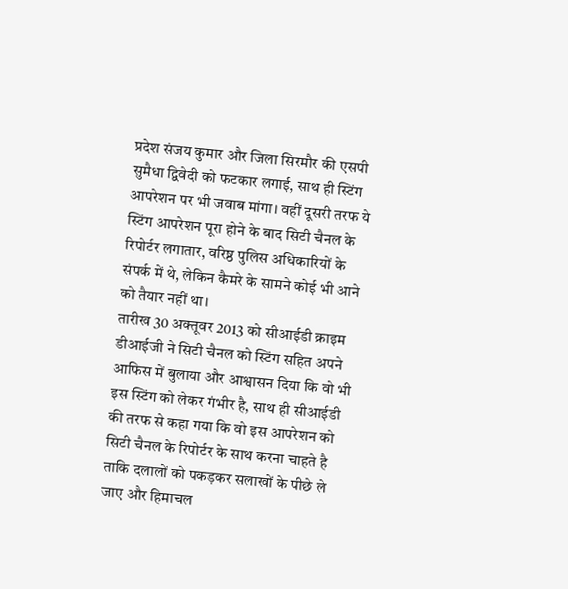प्रदेश संजय कुमार और जिला सिरमौर की एसपी सुमैधा द्विवेदी को फटकार लगाई, साथ ही स्टिंग आपरेशन पर भी जवाब मांगा। वहीं दूसरी तरफ ये स्टिंग आपरेशन पूरा होने के बाद सिटी चैनल के रिपोर्टर लगातार, वरिष्ठ पुलिस अधिकारियों के संपर्क में थे, लेकिन कैमरे के सामने कोई भी आने को तैयार नहीं था।
तारीख 30 अक्तूवर 2013 को सीआईडी क्राइम डीआईजी ने सिटी चैनल को स्टिंग सहित अपने आफिस में बुलाया और आश्वासन दिया कि वो भी इस स्टिंग को लेकर गंभीर है, साथ ही सीआईडी की तरफ से कहा गया कि वो इस आपरेशन को सिटी चैनल के रिपोर्टर के साथ करना चाहते है ताकि दलालों को पकड़कर सलाखों के पीछे ले जाए और हिमाचल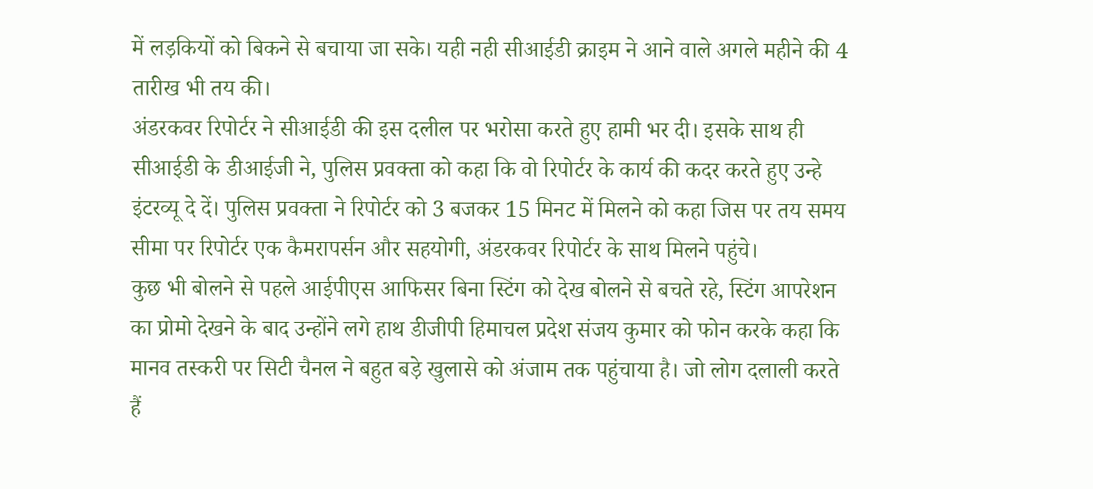में लड़कियों को बिकने से बचाया जा सके। यही नही सीआईडी क्राइम ने आने वाले अगले महीने की 4 तारीख भी तय की।
अंडरकवर रिपोर्टर ने सीआईडी की इस दलील पर भरोसा करते हुए हामी भर दी। इसके साथ ही सीआईडी के डीआईजी ने, पुलिस प्रवक्ता को कहा कि वो रिपोर्टर के कार्य की कदर करते हुए उन्हे इंटरव्यू दे दें। पुलिस प्रवक्ता ने रिपोर्टर को 3 बजकर 15 मिनट में मिलने को कहा जिस पर तय समय सीमा पर रिपोर्टर एक कैमरापर्सन और सहयोगी, अंडरकवर रिपोर्टर के साथ मिलने पहुंचे।
कुछ भी बोलने से पहले आईपीएस आफिसर बिना स्टिंग को देख बोलने से बचते रहे, स्टिंग आपरेशन का प्रोमो देखने के बाद उन्होंने लगे हाथ डीजीपी हिमाचल प्रदेश संजय कुमार को फोन करके कहा कि मानव तस्करी पर सिटी चैनल ने बहुत बड़े खुलासे को अंजाम तक पहुंचाया है। जो लोग दलाली करते हैं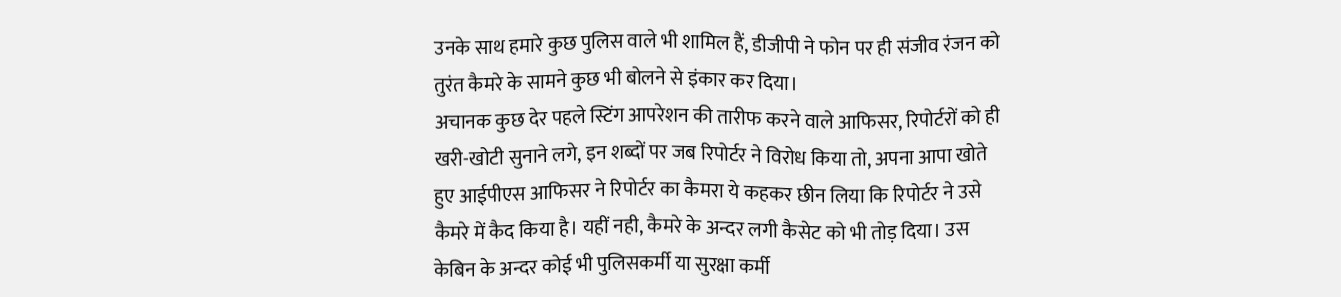उनके साथ हमारे कुछ पुलिस वाले भी शामिल हैं, डीजीपी ने फोन पर ही संजीव रंजन को तुरंत कैमरे के सामने कुछ भी बोलने से इंकार कर दिया।
अचानक कुछ देर पहले स्टिंग आपरेशन की तारीफ करने वाले आफिसर, रिपोर्टरों को ही खरी-खोटी सुनाने लगे, इन शब्दों पर जब रिपोर्टर ने विरोध किया तो, अपना आपा खोते हुए आईपीएस आफिसर ने रिपोर्टर का कैमरा ये कहकर छीन लिया कि रिपोर्टर ने उसे कैमरे में कैद किया है। यहीं नही, कैमरे के अन्दर लगी कैसेट को भी तोड़ दिया। उस केबिन के अन्दर कोई भी पुलिसकर्मी या सुरक्षा कर्मी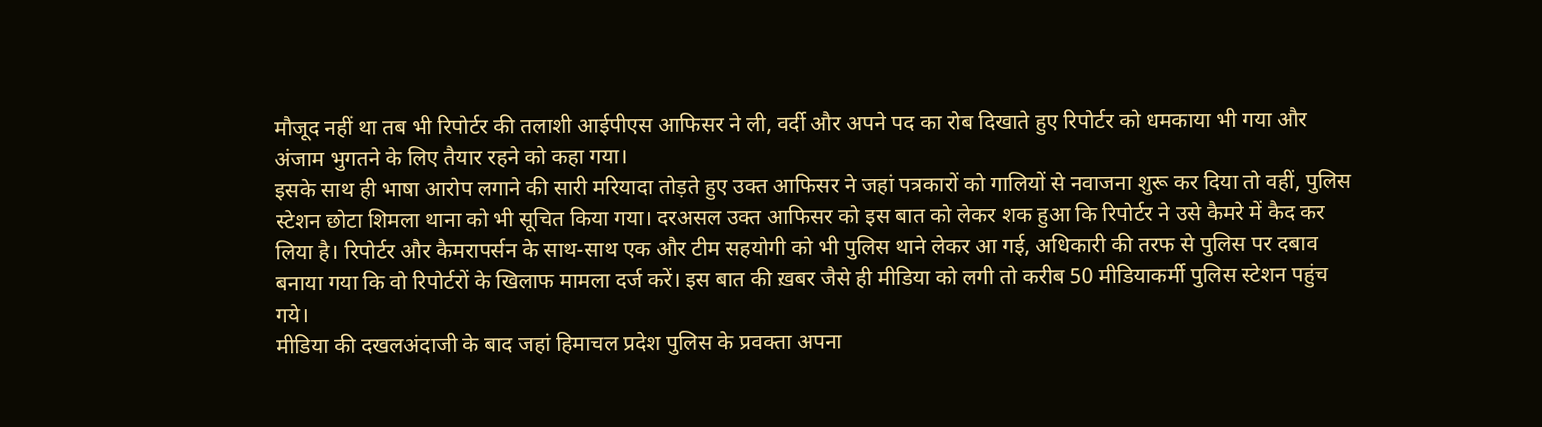मौजूद नहीं था तब भी रिपोर्टर की तलाशी आईपीएस आफिसर ने ली, वर्दी और अपने पद का रोब दिखाते हुए रिपोर्टर को धमकाया भी गया और अंजाम भुगतने के लिए तैयार रहने को कहा गया।
इसके साथ ही भाषा आरोप लगाने की सारी मरियादा तोड़ते हुए उक्त आफिसर ने जहां पत्रकारों को गालियों से नवाजना शुरू कर दिया तो वहीं, पुलिस स्टेशन छोटा शिमला थाना को भी सूचित किया गया। दरअसल उक्त आफिसर को इस बात को लेकर शक हुआ कि रिपोर्टर ने उसे कैमरे में कैद कर लिया है। रिपोर्टर और कैमरापर्सन के साथ-साथ एक और टीम सहयोगी को भी पुलिस थाने लेकर आ गई, अधिकारी की तरफ से पुलिस पर दबाव बनाया गया कि वो रिपोर्टरों के खिलाफ मामला दर्ज करें। इस बात की ख़बर जैसे ही मीडिया को लगी तो करीब 50 मीडियाकर्मी पुलिस स्टेशन पहुंच गये।
मीडिया की दखलअंदाजी के बाद जहां हिमाचल प्रदेश पुलिस के प्रवक्ता अपना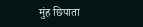मुंह छिपाता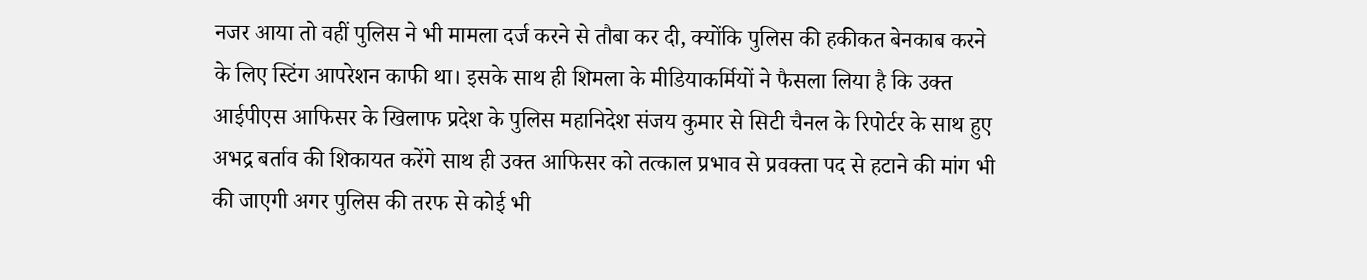नजर आया तो वहीं पुलिस ने भी मामला दर्ज करने से तौबा कर दी, क्योंकि पुलिस की हकीकत बेनकाब करने के लिए स्टिंग आपरेशन काफी था। इसके साथ ही शिमला के मीडियाकर्मियों ने फैसला लिया है कि उक्त आईपीएस आफिसर के खिलाफ प्रदेश के पुलिस महानिदेश संजय कुमार से सिटी चैनल के रिपोर्टर के साथ हुए अभद्र बर्ताव की शिकायत करेंगे साथ ही उक्त आफिसर को तत्काल प्रभाव से प्रवक्ता पद से हटाने की मांग भी की जाएगी अगर पुलिस की तरफ से कोई भी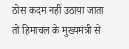ठोस कदम नहीं उठाया जाता तो हिमाचल के मुख्यमंत्री से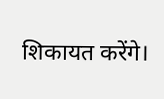शिकायत करेंगे।